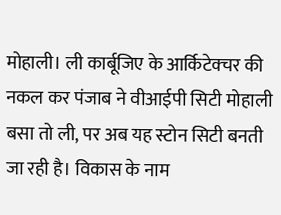मोहाली। ली कार्बूजिए के आर्किटेक्चर की नकल कर पंजाब ने वीआईपी सिटी मोहाली बसा तो ली, पर अब यह स्टोन सिटी बनती जा रही है। विकास के नाम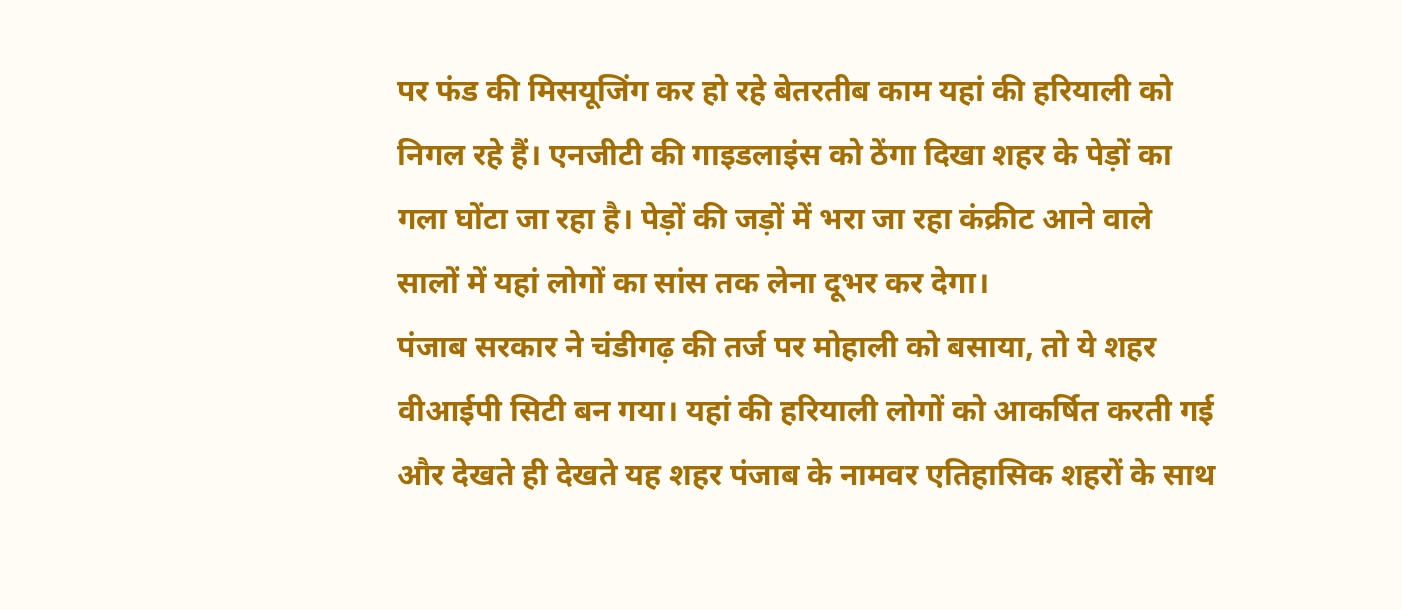पर फंड की मिसयूजिंग कर हो रहे बेतरतीब काम यहां की हरियाली को निगल रहे हैं। एनजीटी की गाइडलाइंस को ठेंगा दिखा शहर के पेड़ों का गला घोंटा जा रहा है। पेड़ों की जड़ों में भरा जा रहा कंक्रीट आने वाले सालों में यहां लोगों का सांस तक लेना दूभर कर देगा।
पंजाब सरकार ने चंडीगढ़ की तर्ज पर मोहाली को बसाया, तो ये शहर वीआईपी सिटी बन गया। यहां की हरियाली लोगों को आकर्षित करती गई और देखते ही देखते यह शहर पंजाब के नामवर एतिहासिक शहरों के साथ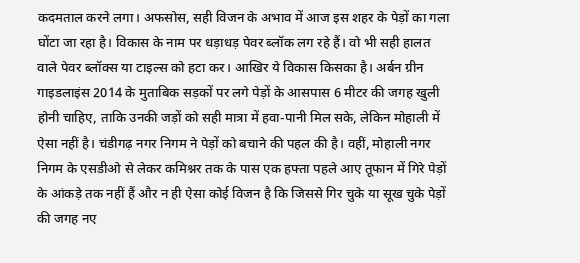कदमताल करने लगा। अफसोस, सही विजन के अभाव में आज इस शहर के पेड़ों का गला घोंटा जा रहा है। विकास के नाम पर धड़ाधड़ पेवर ब्लॉक लग रहे हैं। वो भी सही हालत वाले पेवर ब्लॉक्स या टाइल्स को हटा कर। आखिर ये विकास किसका है। अर्बन ग्रीन गाइडलाइंस 2014 के मुताबिक सड़कों पर लगे पेड़ों के आसपास 6 मीटर की जगह खुली होनी चाहिए, ताकि उनकी जड़ों को सही मात्रा में हवा-पानी मिल सके, लेकिन मोहाली में ऐसा नहीं है। चंडीगढ़ नगर निगम ने पेड़ों को बचाने की पहल की है। वहीं, मोहाली नगर निगम के एसडीओ से लेकर कमिश्नर तक के पास एक हफ्ता पहले आए तूफान में गिरे पेड़ों के आंकड़े तक नहीं हैं और न ही ऐसा कोई विजन है कि जिससे गिर चुके या सूख चुके पेड़ों की जगह नए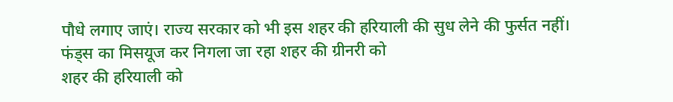पौधे लगाए जाएं। राज्य सरकार को भी इस शहर की हरियाली की सुध लेने की फुर्सत नहीं।
फंड्स का मिसयूज कर निगला जा रहा शहर की ग्रीनरी को
शहर की हरियाली को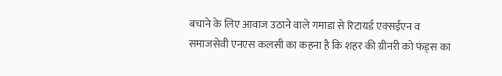बचाने के लिए आवाज उठाने वाले गमाडा से रिटायर्ड एक्सईएन व समाजसेवी एनएस कलसी का कहना है कि शहर की ग्रीनरी को फंड्स का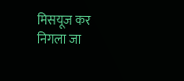मिसयूज कर निगला जा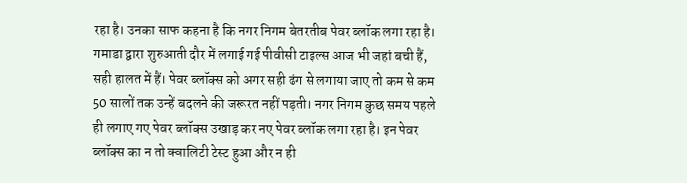रहा है। उनका साफ कहना है कि नगर निगम बेतरतीब पेवर ब्लॉक लगा रहा है। गमाडा द्वारा शुरुआती दौर में लगाई गई पीवीसी टाइल्स आज भी जहां बची हैं, सही हालत में हैं। पेवर ब्लॉक्स को अगर सही ढंग से लगाया जाए तो कम से कम 50 सालों तक उन्हें बदलने की जरूरत नहीं पड़ती। नगर निगम कुछ समय पहले ही लगाए गए पेवर ब्लॉक्स उखाड़ कर नए पेवर ब्लॉक लगा रहा है। इन पेवर ब्लॉक्स का न तो क्वालिटी टेस्ट हुआ और न ही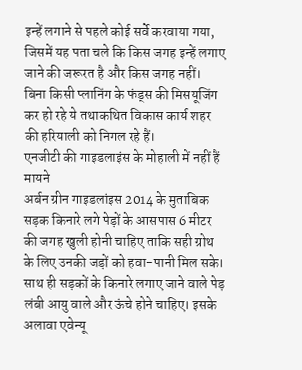इन्हें लगाने से पहले कोई सर्वे करवाया गया, जिसमें यह पता चले कि किस जगह इन्हें लगाए जाने की जरूरत है और किस जगह नहीं। बिना किसी प्लानिंग के फंड्स की मिसयूजिंग कर हो रहे ये तथाकथित विकास कार्य शहर की हरियाली को निगल रहे हैं।
एनजीटी की गाइडलाइंस के मोहाली में नहीं हैं मायने
अर्बन ग्रीन गाइडलांइस 2014 के मुताबिक सड़क किनारे लगे पेड़ों के आसपास 6 मीटर की जगह खुली होनी चाहिए ताकि सही ग्रोथ के लिए उनकी जड़ों को हवा-पानी मिल सके। साथ ही सड़कों के किनारे लगाए जाने वाले पेड़ लंबी आयु वाले और ऊंचे होने चाहिए। इसके अलावा एवेन्यू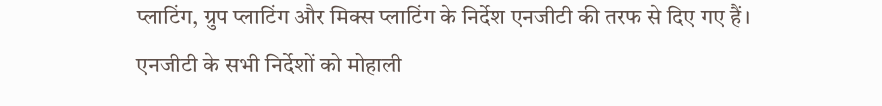प्लाटिंग, ग्रुप प्लाटिंग और मिक्स प्लाटिंग के निर्देश एनजीटी की तरफ से दिए गए हैं। एनजीटी के सभी निर्देशों को मोहाली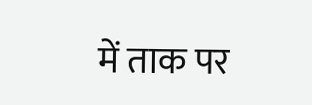में ताक पर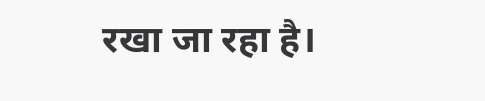रखा जा रहा है।